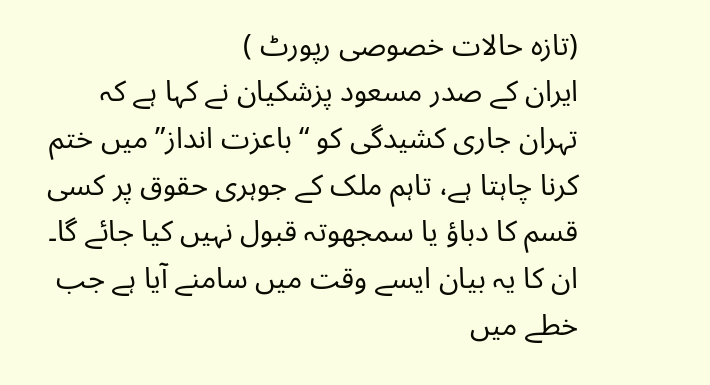(تازہ حالات خصوصی رپورٹ )
ایران کے صدر مسعود پزشکیان نے کہا ہے کہ تہران جاری کشیدگی کو “باعزت انداز” میں ختم کرنا چاہتا ہے، تاہم ملک کے جوہری حقوق پر کسی قسم کا دباؤ یا سمجھوتہ قبول نہیں کیا جائے گا۔ ان کا یہ بیان ایسے وقت میں سامنے آیا ہے جب خطے میں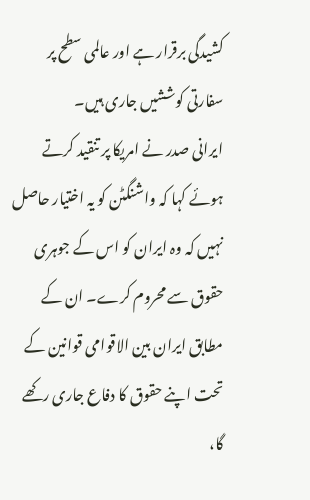کشیدگی برقرار ہے اور عالمی سطح پر سفارتی کوششیں جاری ہیں۔
ایرانی صدر نے امریکا پر تنقید کرتے ہوئے کہا کہ واشنگٹن کو یہ اختیار حاصل نہیں کہ وہ ایران کو اس کے جوہری حقوق سے محروم کرے۔ ان کے مطابق ایران بین الاقوامی قوانین کے تحت اپنے حقوق کا دفاع جاری رکھے گا،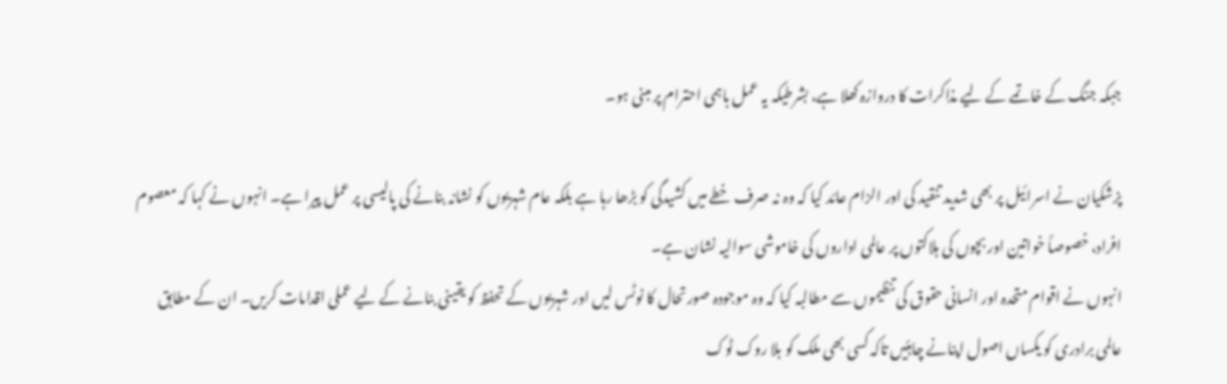جبکہ جنگ کے خاتمے کے لیے مذاکرات کا دروازہ کھلا ہے، بشرطیکہ یہ عمل باہمی احترام پر مبنی ہو۔

پزشکیان نے اسرائیل پر بھی شدید تنقید کی اور الزام عائد کیا کہ وہ نہ صرف خطے میں کشیدگی کو بڑھا رہا ہے بلکہ عام شہریوں کو نشانہ بنانے کی پالیسی پر عمل پیرا ہے۔ انہوں نے کہا کہ معصوم افراد، خصوصاً خواتین اور بچوں کی ہلاکتوں پر عالمی اداروں کی خاموشی سوالیہ نشان ہے۔
انہوں نے اقوام متحدہ اور انسانی حقوق کی تنظیموں سے مطالبہ کیا کہ وہ موجودہ صورتحال کا نوٹس لیں اور شہریوں کے تحفظ کو یقینی بنانے کے لیے عملی اقدامات کریں۔ ان کے مطابق عالمی برادری کو یکساں اصول اپنانے چاہئیں تاکہ کسی بھی ملک کو بلا روک ٹوک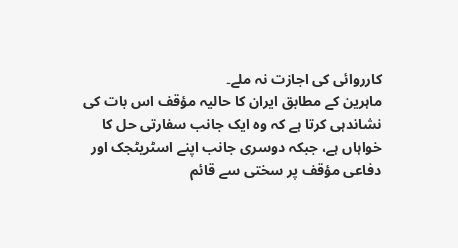کارروائی کی اجازت نہ ملے۔
ماہرین کے مطابق ایران کا حالیہ مؤقف اس بات کی نشاندہی کرتا ہے کہ وہ ایک جانب سفارتی حل کا خواہاں ہے، جبکہ دوسری جانب اپنے اسٹریٹجک اور دفاعی مؤقف پر سختی سے قائم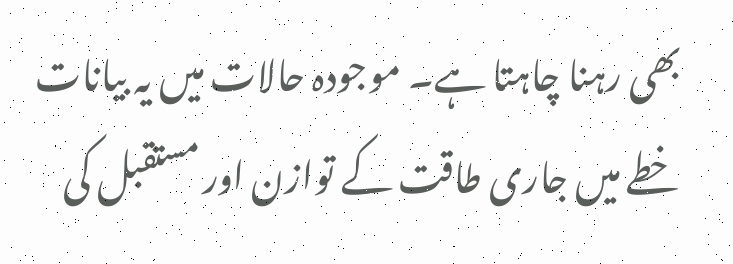بھی رہنا چاہتا ہے۔ موجودہ حالات میں یہ بیانات خطے میں جاری طاقت کے توازن اور مستقبل کی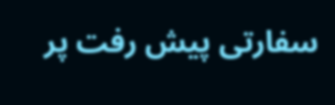سفارتی پیش رفت پر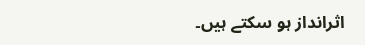اثرانداز ہو سکتے ہیں۔